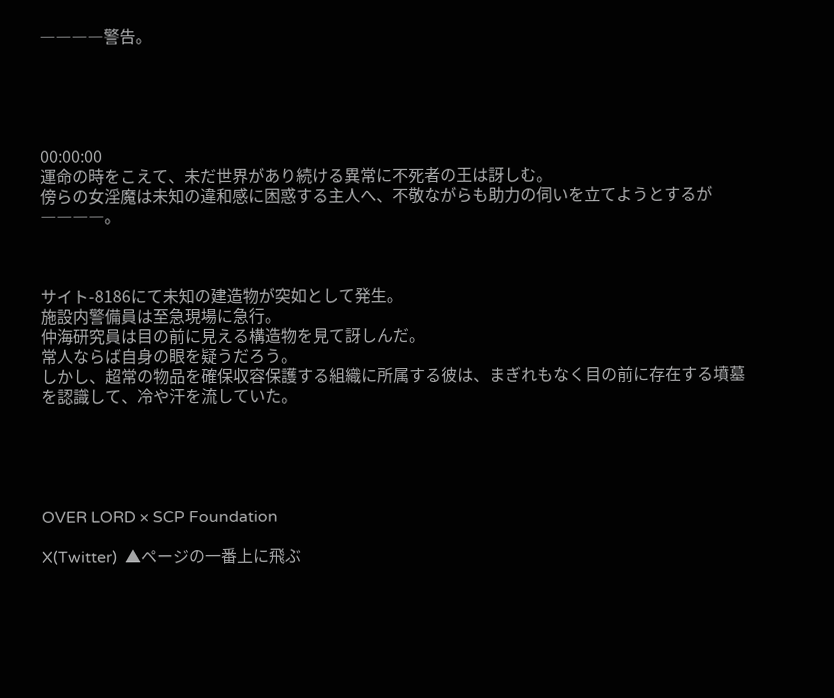――――警告。





00:00:00
運命の時をこえて、未だ世界があり続ける異常に不死者の王は訝しむ。
傍らの女淫魔は未知の違和感に困惑する主人へ、不敬ながらも助力の伺いを立てようとするが――――。



サイト-8186にて未知の建造物が突如として発生。
施設内警備員は至急現場に急行。
仲海研究員は目の前に見える構造物を見て訝しんだ。
常人ならば自身の眼を疑うだろう。
しかし、超常の物品を確保収容保護する組織に所属する彼は、まぎれもなく目の前に存在する墳墓を認識して、冷や汗を流していた。





OVER LORD × SCP Foundation

X(Twitter)  ▲ページの一番上に飛ぶ